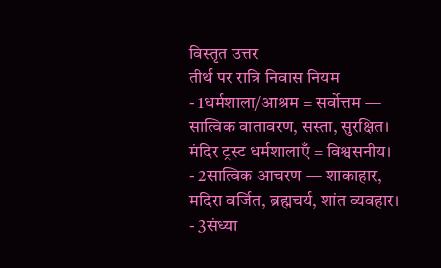विस्तृत उत्तर
तीर्थ पर रात्रि निवास नियम
- 1धर्मशाला/आश्रम = सर्वोत्तम — सात्विक वातावरण, सस्ता, सुरक्षित। मंदिर ट्रस्ट धर्मशालाएँ = विश्वसनीय।
- 2सात्विक आचरण — शाकाहार, मदिरा वर्जित, ब्रह्मचर्य, शांत व्यवहार।
- 3संध्या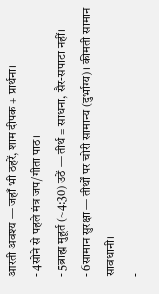आरती अवश्य — जहाँ भी ठहरें, शाम दीपक + प्रार्थना।
- 4सोने से पहले मंत्र जप/गीता पाठ।
- 5ब्राह्म मुहूर्त (~4:30) उठें — तीर्थ = साधना, सैर-सपाटा नहीं।
- 6सामान सुरक्षा — तीर्थों पर चोरी सामान्य (दुर्भाग्य)। कीमती सामान सावधानी।
-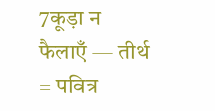7कूड़ा न फैलाएँ — तीर्थ = पवित्र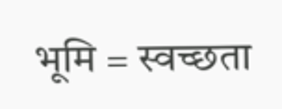भूमि = स्वच्छता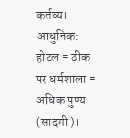कर्तव्य।
आधुनिक: होटल = ठीक पर धर्मशाला = अधिक पुण्य (सादगी)।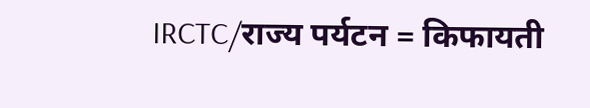IRCTC/राज्य पर्यटन = किफायती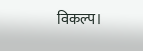विकल्प।